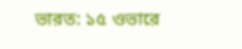ভারত: ১৫ ওভারে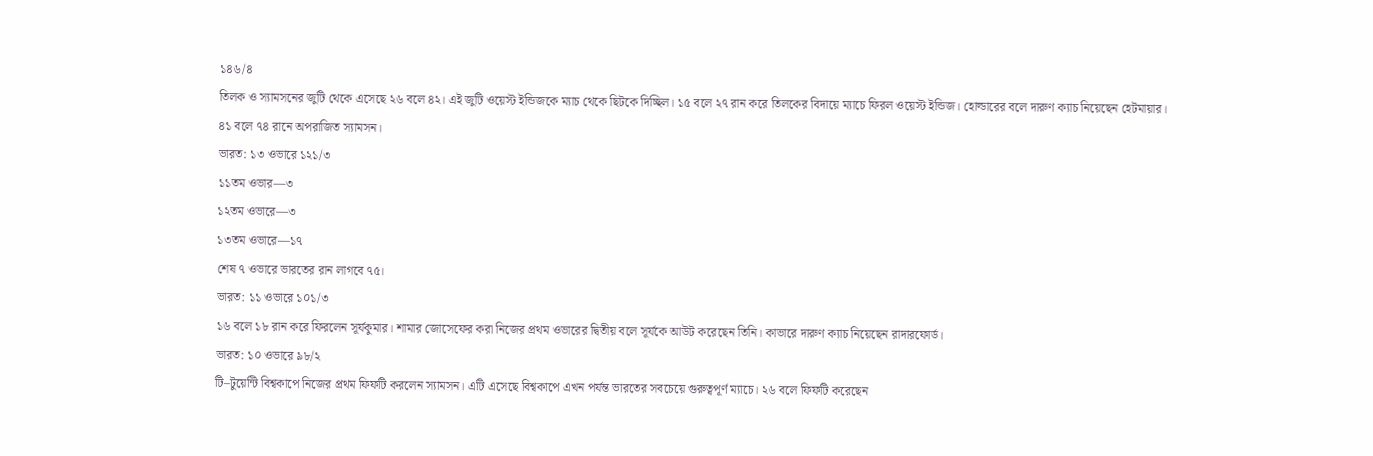১৪৬/৪
তিলক ও স্যামসনের জুটি থেকে এসেছে ২৬ বলে ৪২। এই জুটি ওয়েস্ট ইন্ডিজকে ম্যাচ থেকে ছিটকে দিচ্ছিল। ১৫ বলে ২৭ রান করে তিলকের বিদায়ে ম্যাচে ফিরল ওয়েস্ট ইন্ডিজ। হোল্ডারের বলে দারুণ ক্যাচ নিয়েছেন হেটমায়ার।
৪১ বলে ৭৪ রানে অপরাজিত স্যামসন।
ভারত: ১৩ ওভারে ১২১/৩
১১তম ওভার—৩
১২তম ওভারে—৩
১৩তম ওভারে—১৭
শেষ ৭ ওভারে ভারতের রান লাগবে ৭৫।
ভারত: ১১ ওভারে ১০১/৩
১৬ বলে ১৮ রান করে ফিরলেন সূর্যকুমার। শামার জোসেফের করা নিজের প্রথম ওভারের দ্বিতীয় বলে সূর্যকে আউট করেছেন তিনি। কাভারে দারুণ ক্যাচ নিয়েছেন রাদারফোর্ড।
ভারত: ১০ ওভারে ৯৮/২
টি–টুয়েন্টি বিশ্বকাপে নিজের প্রথম ফিফটি করলেন স্যামসন। এটি এসেছে বিশ্বকাপে এখন পর্যন্ত ভারতের সবচেয়ে গুরুত্বপূর্ণ ম্যাচে। ২৬ বলে ফিফটি করেছেন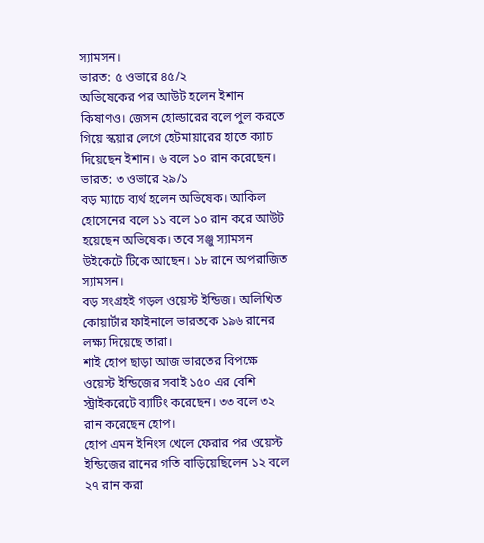স্যামসন।
ভারত: ৫ ওভারে ৪৫/২
অভিষেকের পর আউট হলেন ইশান কিষাণও। জেসন হোল্ডারের বলে পুল করতে গিয়ে স্কয়ার লেগে হেটমায়ারের হাতে ক্যাচ দিয়েছেন ইশান। ৬ বলে ১০ রান করেছেন।
ভারত: ৩ ওভারে ২৯/১
বড় ম্যাচে ব্যর্থ হলেন অভিষেক। আকিল হোসেনের বলে ১১ বলে ১০ রান করে আউট হয়েছেন অভিষেক। তবে সঞ্জু স্যামসন উইকেটে টিকে আছেন। ১৮ রানে অপরাজিত স্যামসন।
বড় সংগ্রহই গড়ল ওয়েস্ট ইন্ডিজ। অলিখিত কোয়ার্টার ফাইনালে ভারতকে ১৯৬ রানের লক্ষ্য দিয়েছে তারা।
শাই হোপ ছাড়া আজ ভারতের বিপক্ষে ওয়েস্ট ইন্ডিজের সবাই ১৫০ এর বেশি স্ট্রাইকরেটে ব্যাটিং করেছেন। ৩৩ বলে ৩২ রান করেছেন হোপ।
হোপ এমন ইনিংস খেলে ফেরার পর ওয়েস্ট ইন্ডিজের রানের গতি বাড়িয়েছিলেন ১২ বলে ২৭ রান করা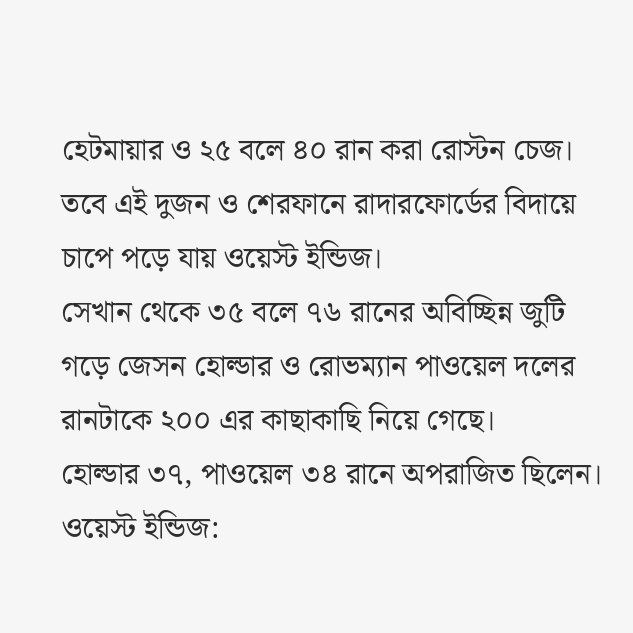হেটমায়ার ও ২৫ বলে ৪০ রান করা রোস্টন চেজ। তবে এই দুজন ও শেরফানে রাদারফোর্ডের বিদায়ে চাপে পড়ে যায় ওয়েস্ট ইন্ডিজ।
সেখান থেকে ৩৫ বলে ৭৬ রানের অবিচ্ছিন্ন জুটি গড়ে জেসন হোল্ডার ও রোভম্যান পাওয়েল দলের রানটাকে ২০০ এর কাছাকাছি নিয়ে গেছে।
হোল্ডার ৩৭, পাওয়েল ৩৪ রানে অপরাজিত ছিলেন।
ওয়েস্ট ইন্ডিজ: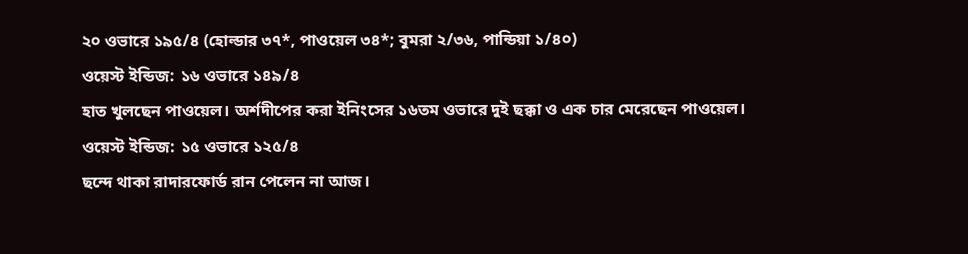২০ ওভারে ১৯৫/৪ (হোল্ডার ৩৭*, পাওয়েল ৩৪*; বুমরা ২/৩৬, পান্ডিয়া ১/৪০)
ওয়েস্ট ইন্ডিজ: ১৬ ওভারে ১৪৯/৪
হাত খুলছেন পাওয়েল। অর্শদীপের করা ইনিংসের ১৬তম ওভারে দুই ছক্কা ও এক চার মেরেছেন পাওয়েল।
ওয়েস্ট ইন্ডিজ: ১৫ ওভারে ১২৫/৪
ছন্দে থাকা রাদারফোর্ড রান পেলেন না আজ।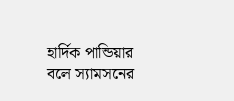হার্দিক পান্ডিয়ার বলে স্যামসনের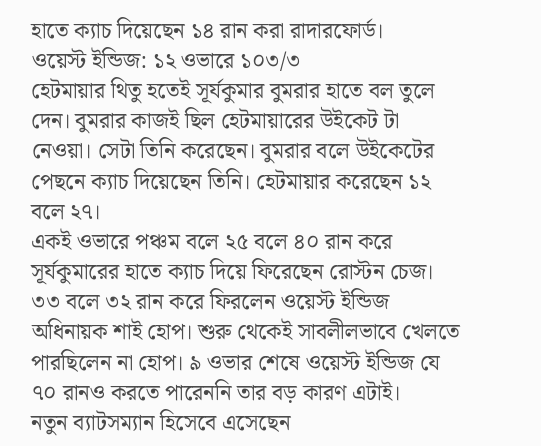হাতে ক্যাচ দিয়েছেন ১৪ রান করা রাদারফোর্ড।
ওয়েস্ট ইন্ডিজ: ১২ ওভারে ১০৩/৩
হেটমায়ার থিতু হতেই সূর্যকুমার বুমরার হাতে বল তুলে দেন। বুমরার কাজই ছিল হেটমায়ারের উইকেট টা নেওয়া। সেটা তিনি করেছেন। বুমরার বলে উইকেটের পেছনে ক্যাচ দিয়েছেন তিনি। হেটমায়ার করেছেন ১২ বলে ২৭।
একই ওভারে পঞ্চম বলে ২৫ বলে ৪০ রান করে সূর্যকুমারের হাতে ক্যাচ দিয়ে ফিরেছেন রোস্টন চেজ।
৩৩ বলে ৩২ রান করে ফিরলেন ওয়েস্ট ইন্ডিজ অধিনায়ক শাই হোপ। শুরু থেকেই সাবলীলভাবে খেলতে পারছিলেন না হোপ। ৯ ওভার শেষে ওয়েস্ট ইন্ডিজ যে ৭০ রানও করতে পারেননি তার বড় কারণ এটাই।
নতুন ব্যাটসম্যান হিসেবে এসেছেন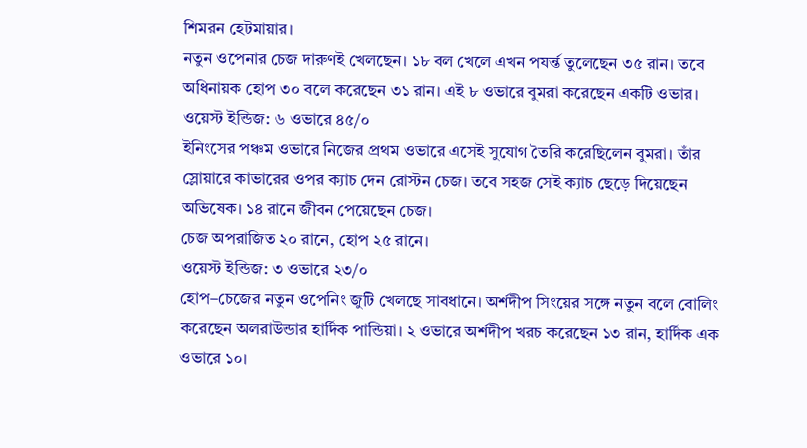শিমরন হেটমায়ার।
নতুন ওপেনার চেজ দারুণই খেলছেন। ১৮ বল খেলে এখন পযর্ন্ত তুলেছেন ৩৫ রান। তবে অধিনায়ক হোপ ৩০ বলে করেছেন ৩১ রান। এই ৮ ওভারে বুমরা করেছেন একটি ওভার।
ওয়েস্ট ইন্ডিজ: ৬ ওভারে ৪৫/০
ইনিংসের পঞ্চম ওভারে নিজের প্রথম ওভারে এসেই সুযোগ তৈরি করেছিলেন বুমরা। তাঁর স্লোয়ারে কাভারের ওপর ক্যাচ দেন রোস্টন চেজ। তবে সহজ সেই ক্যাচ ছেড়ে দিয়েছেন অভিষেক। ১৪ রানে জীবন পেয়েছেন চেজ।
চেজ অপরাজিত ২০ রানে, হোপ ২৫ রানে।
ওয়েস্ট ইন্ডিজ: ৩ ওভারে ২৩/০
হোপ–চেজের নতুন ওপেনিং জুটি খেলছে সাবধানে। অর্শদীপ সিংয়ের সঙ্গে নতুন বলে বোলিং করেছেন অলরাউন্ডার হার্দিক পান্ডিয়া। ২ ওভারে অর্শদীপ খরচ করেছেন ১৩ রান, হার্দিক এক ওভারে ১০।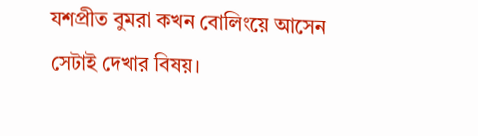যশপ্রীত বুমরা কখন বোলিংয়ে আসেন সেটাই দেখার বিষয়।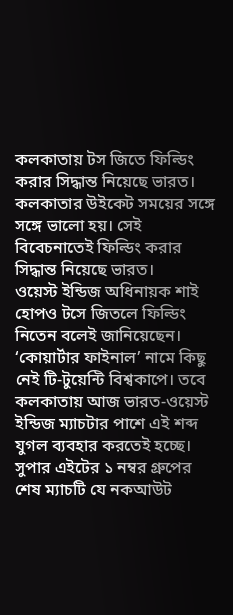কলকাতায় টস জিতে ফিল্ডিং করার সিদ্ধান্ত নিয়েছে ভারত। কলকাতার উইকেট সময়ের সঙ্গে সঙ্গে ভালো হয়। সেই বিবেচনাতেই ফিল্ডিং করার সিদ্ধান্ত নিয়েছে ভারত।
ওয়েস্ট ইন্ডিজ অধিনায়ক শাই হোপও টসে জিতলে ফিল্ডিং নিতেন বলেই জানিয়েছেন।
‘কোয়ার্টার ফাইনাল’ নামে কিছু নেই টি-টুয়েন্টি বিশ্বকাপে। তবে কলকাতায় আজ ভারত-ওয়েস্ট ইন্ডিজ ম্যাচটার পাশে এই শব্দ যুগল ব্যবহার করতেই হচ্ছে। সুপার এইটের ১ নম্বর গ্রুপের শেষ ম্যাচটি যে নকআউট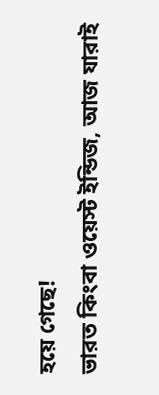হয়ে গেছে!
ভারত কিংবা ওয়েস্ট ইন্ডিজ, আজ যারাই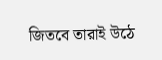জিতবে তারাই উঠে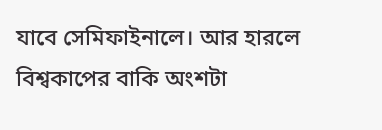যাবে সেমিফাইনালে। আর হারলে বিশ্বকাপের বাকি অংশটা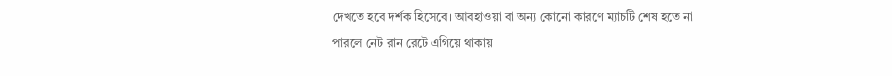দেখতে হবে দর্শক হিসেবে। আবহাওয়া বা অন্য কোনো কারণে ম্যাচটি শেষ হতে না পারলে নেট রান রেটে এগিয়ে থাকায়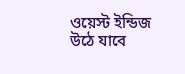ওয়েস্ট ইন্ডিজ উঠে যাবে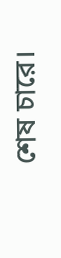শেষ চারে।